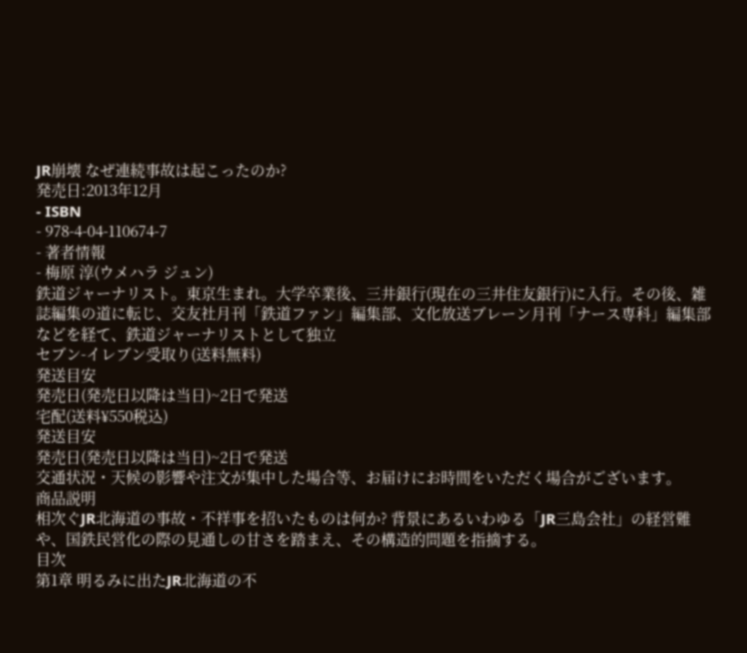JR崩壊 なぜ連続事故は起こったのか?
発売日:2013年12月
- ISBN
- 978-4-04-110674-7
- 著者情報
- 梅原 淳(ウメハラ ジュン)
鉄道ジャーナリスト。東京生まれ。大学卒業後、三井銀行(現在の三井住友銀行)に入行。その後、雑誌編集の道に転じ、交友社月刊「鉄道ファン」編集部、文化放送ブレーン月刊「ナース専科」編集部などを経て、鉄道ジャーナリストとして独立
セブン-イレブン受取り(送料無料)
発送目安
発売日(発売日以降は当日)~2日で発送
宅配(送料¥550税込)
発送目安
発売日(発売日以降は当日)~2日で発送
交通状況・天候の影響や注文が集中した場合等、お届けにお時間をいただく場合がございます。
商品説明
相次ぐJR北海道の事故・不祥事を招いたものは何か? 背景にあるいわゆる「JR三島会社」の経営難や、国鉄民営化の際の見通しの甘さを踏まえ、その構造的問題を指摘する。
目次
第1章 明るみに出たJR北海道の不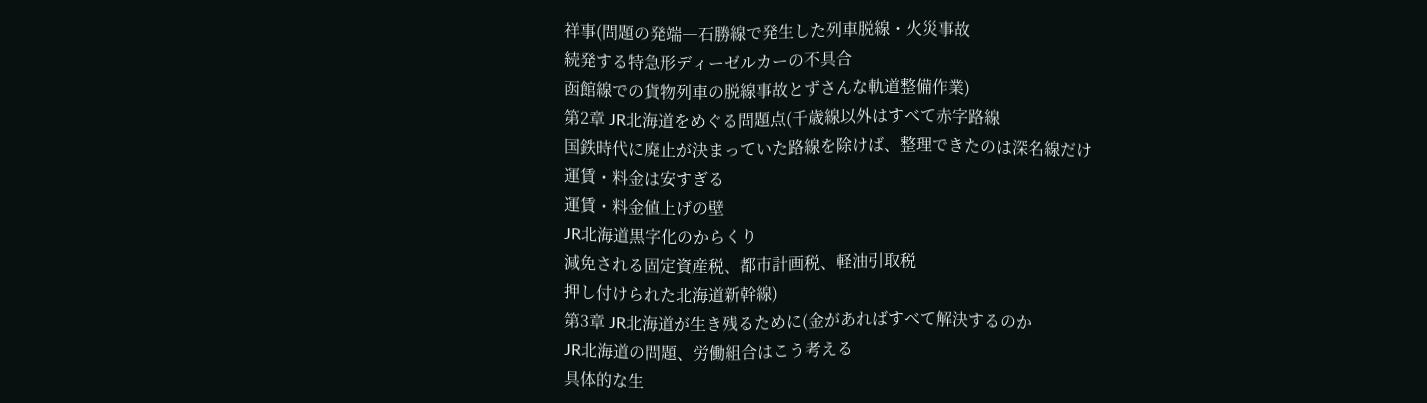祥事(問題の発端―石勝線で発生した列車脱線・火災事故
続発する特急形ディーゼルカーの不具合
函館線での貨物列車の脱線事故とずさんな軌道整備作業)
第2章 JR北海道をめぐる問題点(千歳線以外はすべて赤字路線
国鉄時代に廃止が決まっていた路線を除けば、整理できたのは深名線だけ
運賃・料金は安すぎる
運賃・料金値上げの壁
JR北海道黒字化のからくり
減免される固定資産税、都市計画税、軽油引取税
押し付けられた北海道新幹線)
第3章 JR北海道が生き残るために(金があればすべて解決するのか
JR北海道の問題、労働組合はこう考える
具体的な生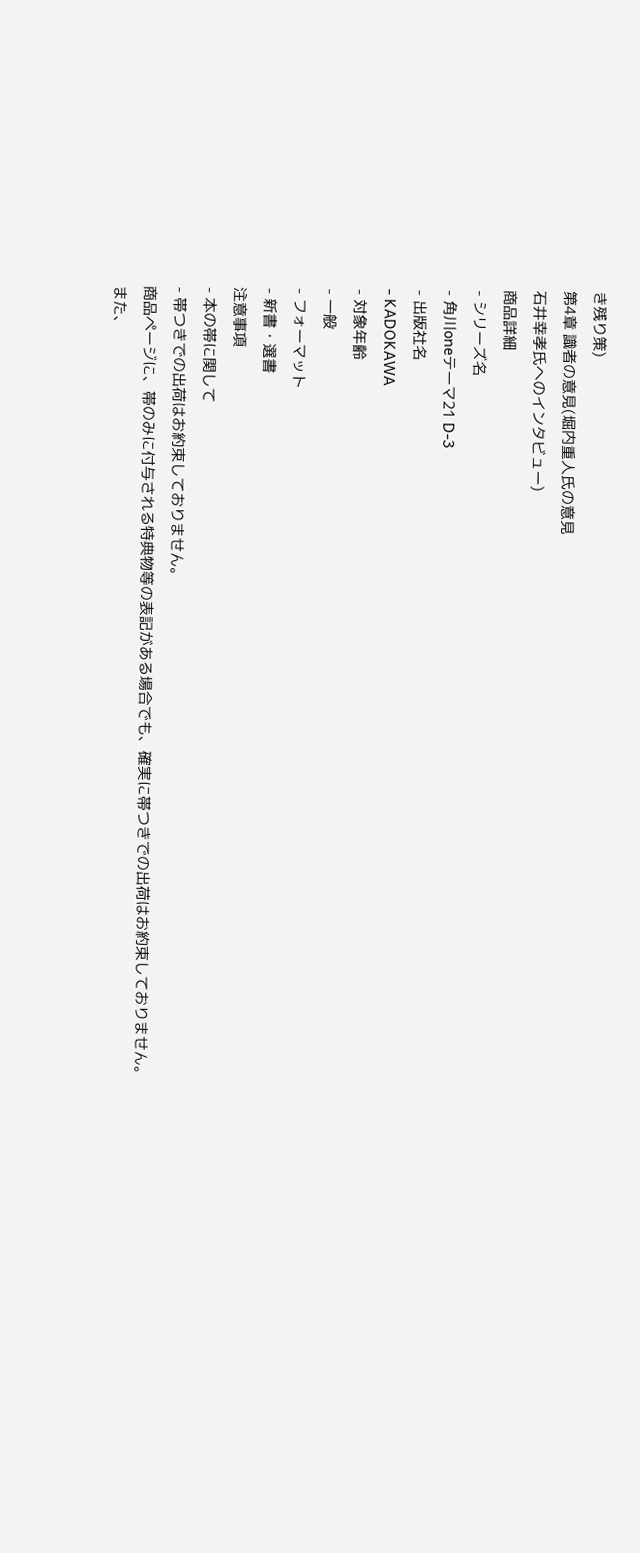き残り策)
第4章 識者の意見(堀内重人氏の意見
石井幸孝氏へのインタビュー)
商品詳細
- シリーズ名
- 角川oneテーマ21 D-3
- 出版社名
- KADOKAWA
- 対象年齢
- 一般
- フォーマット
- 新書・選書
注意事項
- 本の帯に関して
- 帯つきでの出荷はお約束しておりません。
商品ページに、帯のみに付与される特典物等の表記がある場合でも、確実に帯つきでの出荷はお約束しておりません。
また、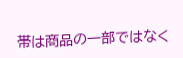帯は商品の一部ではなく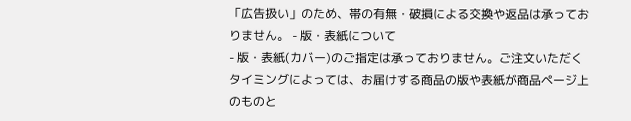「広告扱い」のため、帯の有無・破損による交換や返品は承っておりません。 - 版・表紙について
- 版・表紙(カバー)のご指定は承っておりません。ご注文いただくタイミングによっては、お届けする商品の版や表紙が商品ページ上のものと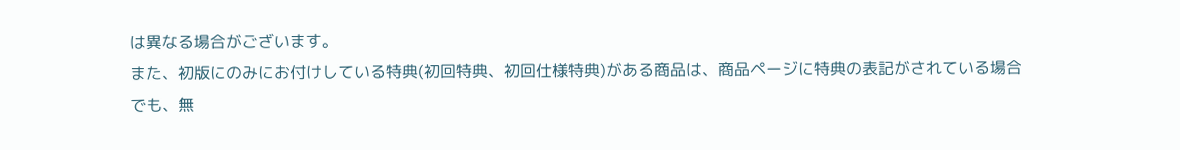は異なる場合がございます。
また、初版にのみにお付けしている特典(初回特典、初回仕様特典)がある商品は、商品ページに特典の表記がされている場合でも、無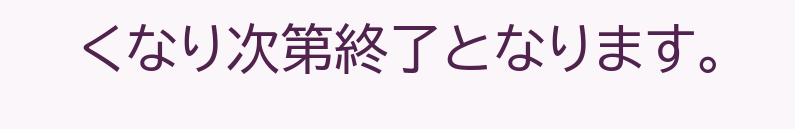くなり次第終了となります。